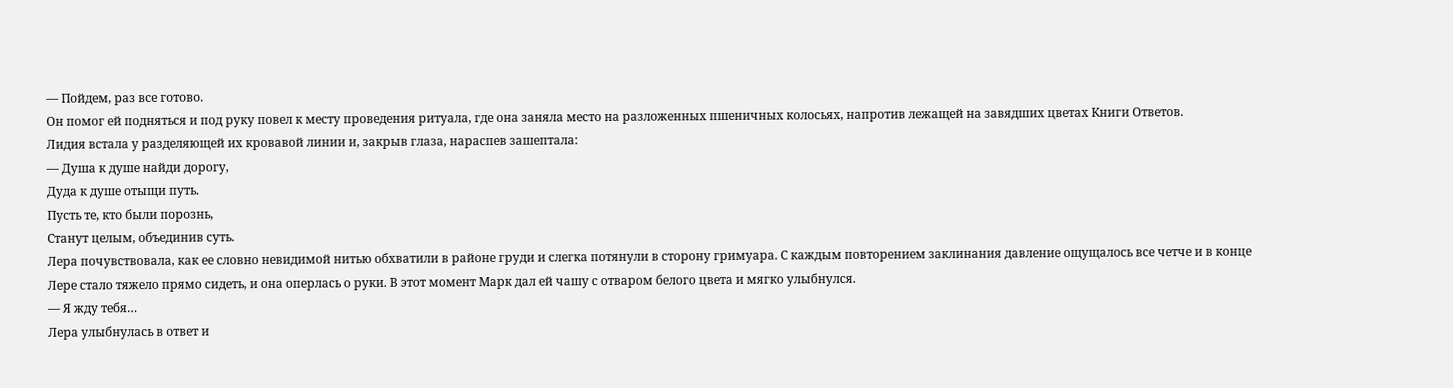— Пойдем, раз все готово.
Он помог ей подняться и под руку повел к месту проведения ритуала, где она заняла место на разложенных пшеничных колосьях, напротив лежащей на завядших цветах Книги Ответов.
Лидия встала у разделяющей их кровавой линии и, закрыв глаза, нараспев зашептала:
— Душа к душе найди дорогу,
Дуда к душе отыщи путь.
Пусть те, кто были порознь,
Станут целым, объединив суть.
Лера почувствовала, как ее словно невидимой нитью обхватили в районе груди и слегка потянули в сторону гримуара. С каждым повторением заклинания давление ощущалось все четче и в конце Лере стало тяжело прямо сидеть, и она оперлась о руки. В этот момент Марк дал ей чашу с отваром белого цвета и мягко улыбнулся.
— Я жду тебя…
Лера улыбнулась в ответ и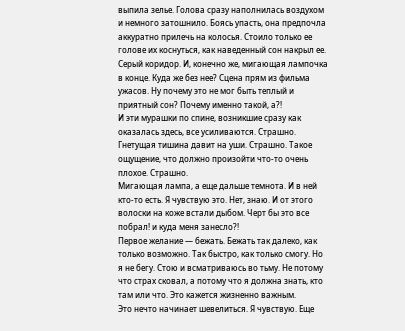выпила зелье. Голова сразу наполнилась воздухом и немного затошнило. Боясь упасть, она предпочла аккуратно прилечь на колосья. Стоило только ее голове их коснуться, как наведенный сон накрыл ее.
Серый коридор. И, конечно же, мигающая лампочка в конце. Куда же без нее? Сцена прям из фильма ужасов. Ну почему это не мог быть теплый и приятный сон? Почему именно такой, а?!
И эти мурашки по спине, возникшие сразу как оказалась здесь, все усиливаются. Страшно. Гнетущая тишина давит на уши. Страшно. Такое ощущение, что должно произойти что-то очень плохое. Страшно.
Мигающая лампа, а еще дальше темнота. И в ней кто-то есть. Я чувствую это. Нет, знаю. И от этого волоски на коже встали дыбом. Черт бы это все побрал! и куда меня занесло?!
Первое желание — бежать. Бежать так далеко, как только возможно. Так быстро, как только смогу. Но я не бегу. Стою и всматриваюсь во тьму. Не потому что страх сковал, а потому что я должна знать, кто там или что. Это кажется жизненно важным.
Это нечто начинает шевелиться. Я чувствую. Еще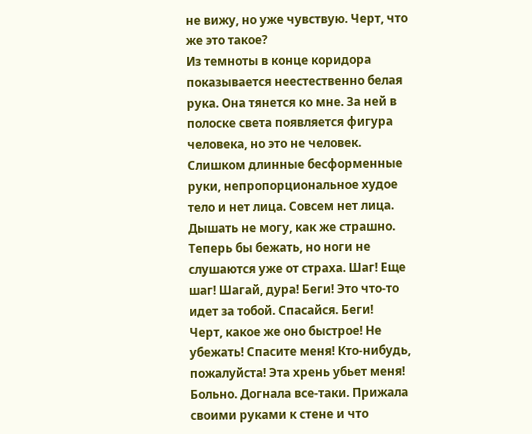не вижу, но уже чувствую. Черт, что же это такое?
Из темноты в конце коридора показывается неестественно белая рука. Она тянется ко мне. За ней в полоске света появляется фигура человека, но это не человек. Слишком длинные бесформенные руки, непропорциональное худое тело и нет лица. Совсем нет лица.
Дышать не могу, как же страшно. Теперь бы бежать, но ноги не слушаются уже от страха. Шаг! Еще шаг! Шагай, дура! Беги! Это что-то идет за тобой. Спасайся. Беги!
Черт, какое же оно быстрое! Не убежать! Спасите меня! Кто-нибудь, пожалуйста! Эта хрень убьет меня!
Больно. Догнала все-таки. Прижала своими руками к стене и что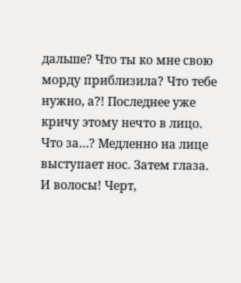дальше? Что ты ко мне свою морду приблизила? Что тебе нужно, а?! Последнее уже кричу этому нечто в лицо.
Что за…? Медленно на лице выступает нос. Затем глаза. И волосы! Черт,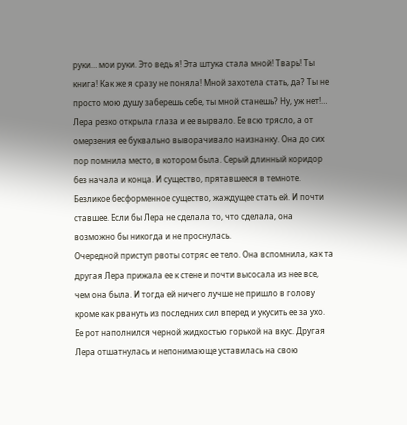руки… мои руки. Это ведь я! Эта штука стала мной! Тварь! Ты книга! Как же я сразу не поняла! Мной захотела стать, да? Ты не просто мою душу заберешь себе, ты мной станешь? Ну, уж нет!…
Лера резко открыла глаза и ее вырвало. Ее всю трясло, а от омерзения ее буквально выворачивало наизнанку. Она до сих пор помнила место, в котором была. Серый длинный коридор без начала и конца. И существо, прятавшееся в темноте. Безликое бесформенное существо, жаждущее стать ей. И почти ставшее. Если бы Лера не сделала то, что сделала, она возможно бы никогда и не проснулась.
Очередной приступ рвоты сотряс ее тело. Она вспомнила, как та другая Лера прижала ее к стене и почти высосала из нее все, чем она была. И тогда ей ничего лучше не пришло в голову кроме как рвануть из последних сил вперед и укусить ее за ухо. Ее рот наполнился черной жидкостью горькой на вкус. Другая Лера отшатнулась и непонимающе уставилась на свою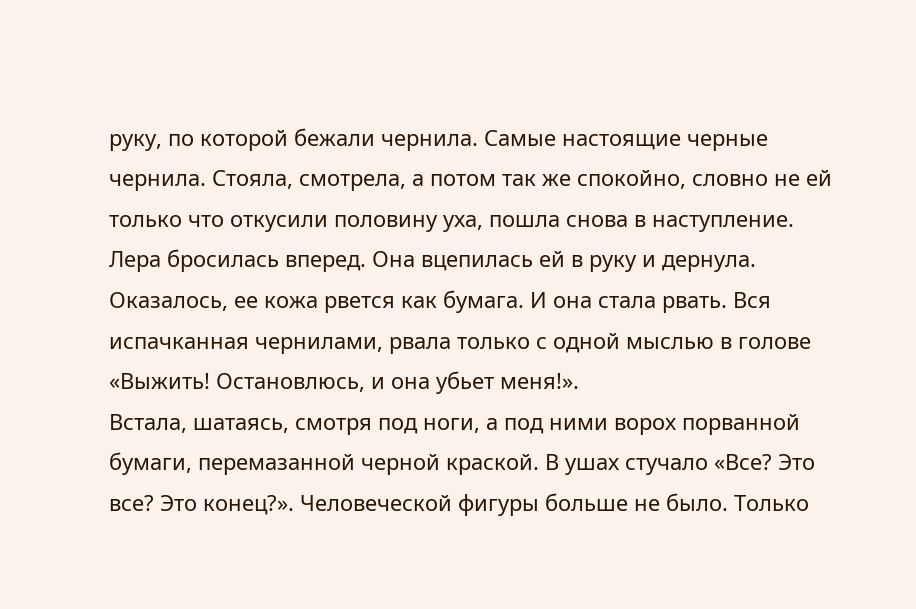руку, по которой бежали чернила. Самые настоящие черные чернила. Стояла, смотрела, а потом так же спокойно, словно не ей только что откусили половину уха, пошла снова в наступление.
Лера бросилась вперед. Она вцепилась ей в руку и дернула. Оказалось, ее кожа рвется как бумага. И она стала рвать. Вся испачканная чернилами, рвала только с одной мыслью в голове «Выжить! Остановлюсь, и она убьет меня!».
Встала, шатаясь, смотря под ноги, а под ними ворох порванной бумаги, перемазанной черной краской. В ушах стучало «Все? Это все? Это конец?». Человеческой фигуры больше не было. Только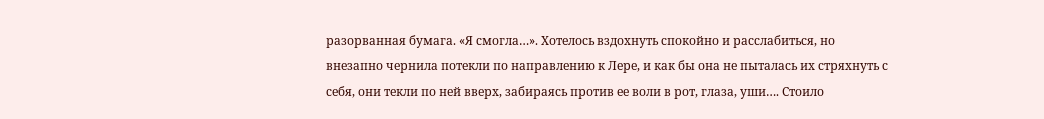разорванная бумага. «Я смогла…». Хотелось вздохнуть спокойно и расслабиться, но внезапно чернила потекли по направлению к Лере, и как бы она не пыталась их стряхнуть с себя, они текли по ней вверх, забираясь против ее воли в рот, глаза, уши…. Стоило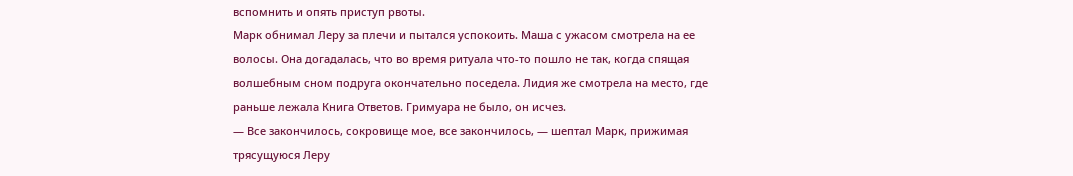вспомнить и опять приступ рвоты.
Марк обнимал Леру за плечи и пытался успокоить. Маша с ужасом смотрела на ее волосы. Она догадалась, что во время ритуала что-то пошло не так, когда спящая волшебным сном подруга окончательно поседела. Лидия же смотрела на место, где раньше лежала Книга Ответов. Гримуара не было, он исчез.
— Все закончилось, сокровище мое, все закончилось, — шептал Марк, прижимая трясущуюся Леру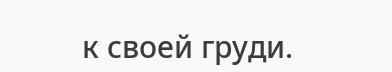к своей груди.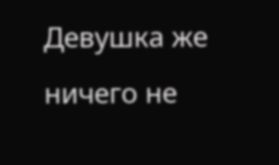Девушка же ничего не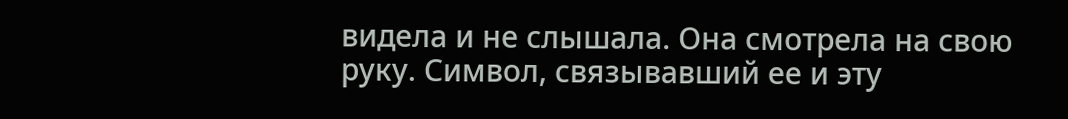видела и не слышала. Она смотрела на свою руку. Символ, связывавший ее и эту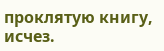проклятую книгу, исчез.